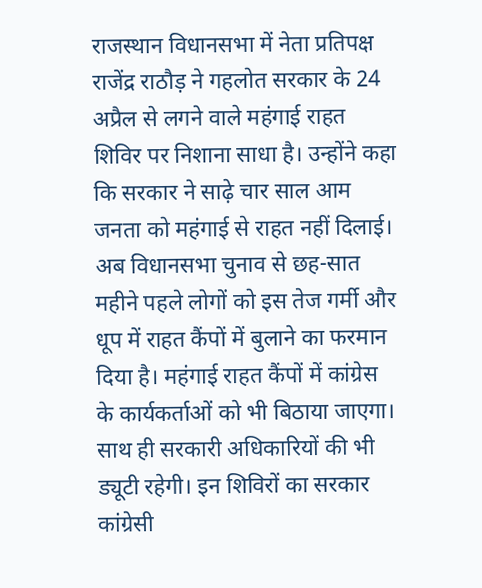राजस्थान विधानसभा में नेता प्रतिपक्ष राजेंद्र राठौड़ ने गहलोत सरकार के 24 अप्रैल से लगने वाले महंगाई राहत शिविर पर निशाना साधा है। उन्होंने कहा कि सरकार ने साढ़े चार साल आम जनता को महंगाई से राहत नहीं दिलाई। अब विधानसभा चुनाव से छह-सात महीने पहले लोगों को इस तेज गर्मी और धूप में राहत कैंपों में बुलाने का फरमान दिया है। महंगाई राहत कैंपों में कांग्रेस के कार्यकर्ताओं को भी बिठाया जाएगा। साथ ही सरकारी अधिकारियों की भी ड्यूटी रहेगी। इन शिविरों का सरकार कांग्रेसी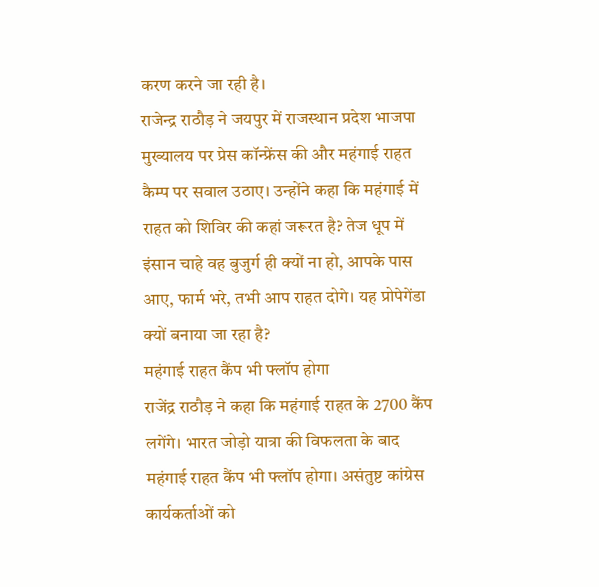करण करने जा रही है।
राजेन्द्र राठौड़ ने जयपुर में राजस्थान प्रदेश भाजपा मुख्यालय पर प्रेस कॉन्फ्रेंस की और महंगाई राहत कैम्प पर सवाल उठाए। उन्होंने कहा कि महंगाई में राहत को शिविर की कहां जरूरत है? तेज धूप में इंसान चाहे वह बुजुर्ग ही क्यों ना हो, आपके पास आए, फार्म भरे, तभी आप राहत दोगे। यह प्रोपेगेंडा क्यों बनाया जा रहा है?
महंगाई राहत कैंप भी फ्लॉप होगा
राजेंद्र राठौड़ ने कहा कि महंगाई राहत के 2700 कैंप लगेंगे। भारत जोड़ो यात्रा की विफलता के बाद महंगाई राहत कैंप भी फ्लॉप होगा। असंतुष्ट कांग्रेस कार्यकर्ताओं को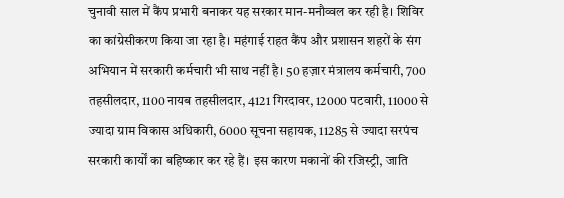चुनावी साल में कैंप प्रभारी बनाकर यह सरकार मान-मनौव्वल कर रही है। शिविर का कांग्रेसीकरण किया जा रहा है। महंगाई राहत कैंप और प्रशासन शहरों के संग अभियान में सरकारी कर्मचारी भी साथ नहीं है। 50 हज़ार मंत्रालय कर्मचारी, 700 तहसीलदार, 1100 नायब तहसीलदार, 4121 गिरदावर, 12000 पटवारी, 11000 से ज्यादा ग्राम विकास अधिकारी, 6000 सूचना सहायक, 11285 से ज्यादा सरपंच सरकारी कार्यों का बहिष्कार कर रहे हैं। इस कारण मकानों की रजिस्ट्री, जाति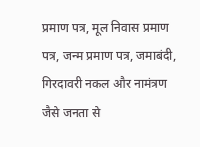प्रमाण पत्र, मूल निवास प्रमाण पत्र, जन्म प्रमाण पत्र, जमाबंदी, गिरदावरी नकल और नामंत्रण जैसे जनता से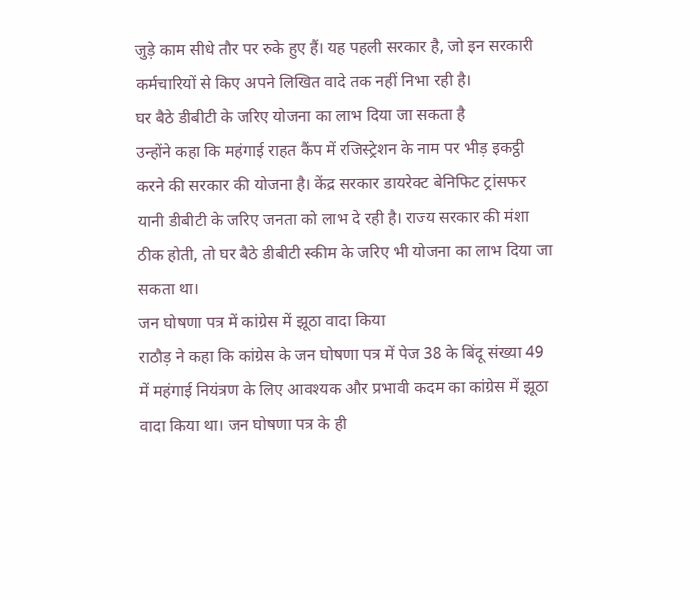जुड़े काम सीधे तौर पर रुके हुए हैं। यह पहली सरकार है, जो इन सरकारी कर्मचारियों से किए अपने लिखित वादे तक नहीं निभा रही है।
घर बैठे डीबीटी के जरिए योजना का लाभ दिया जा सकता है
उन्होंने कहा कि महंगाई राहत कैंप में रजिस्ट्रेशन के नाम पर भीड़ इकट्ठी करने की सरकार की योजना है। केंद्र सरकार डायरेक्ट बेनिफिट ट्रांसफर यानी डीबीटी के जरिए जनता को लाभ दे रही है। राज्य सरकार की मंशा ठीक होती, तो घर बैठे डीबीटी स्कीम के जरिए भी योजना का लाभ दिया जा सकता था।
जन घोषणा पत्र में कांग्रेस में झूठा वादा किया
राठौड़ ने कहा कि कांग्रेस के जन घोषणा पत्र में पेज 38 के बिंदू संख्या 49 में महंगाई नियंत्रण के लिए आवश्यक और प्रभावी कदम का कांग्रेस में झूठा वादा किया था। जन घोषणा पत्र के ही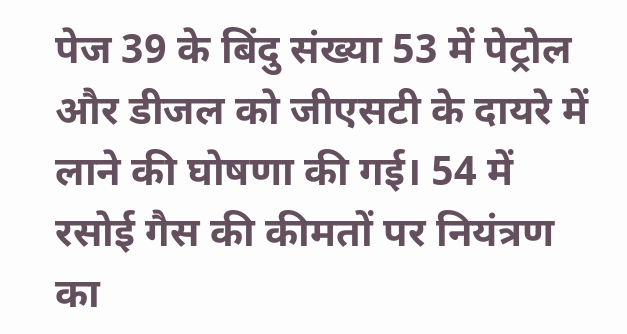पेज 39 के बिंदु संख्या 53 में पेट्रोल और डीजल को जीएसटी के दायरे में लाने की घोषणा की गई। 54 में रसोई गैस की कीमतों पर नियंत्रण का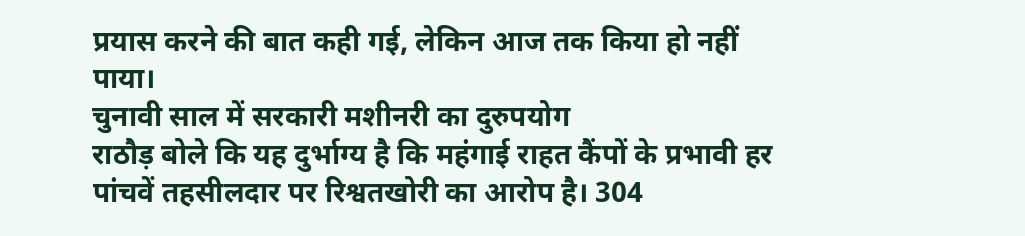प्रयास करने की बात कही गई, लेकिन आज तक किया हो नहीं पाया।
चुनावी साल में सरकारी मशीनरी का दुरुपयोग
राठौड़ बोले कि यह दुर्भाग्य है कि महंगाई राहत कैंपों के प्रभावी हर पांचवें तहसीलदार पर रिश्वतखोरी का आरोप है। 304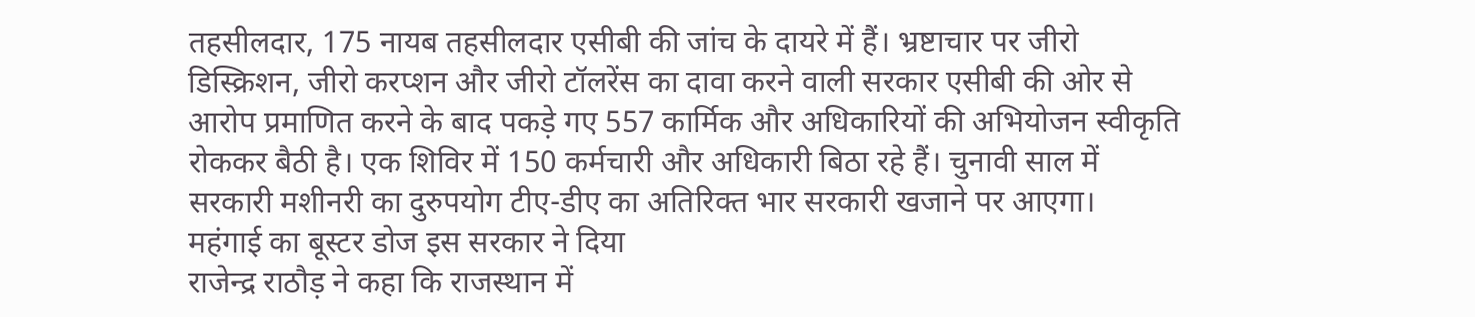तहसीलदार, 175 नायब तहसीलदार एसीबी की जांच के दायरे में हैं। भ्रष्टाचार पर जीरो डिस्क्रिशन, जीरो करप्शन और जीरो टॉलरेंस का दावा करने वाली सरकार एसीबी की ओर से आरोप प्रमाणित करने के बाद पकड़े गए 557 कार्मिक और अधिकारियों की अभियोजन स्वीकृति रोककर बैठी है। एक शिविर में 150 कर्मचारी और अधिकारी बिठा रहे हैं। चुनावी साल में सरकारी मशीनरी का दुरुपयोग टीए-डीए का अतिरिक्त भार सरकारी खजाने पर आएगा।
महंगाई का बूस्टर डोज इस सरकार ने दिया
राजेन्द्र राठौड़ ने कहा कि राजस्थान में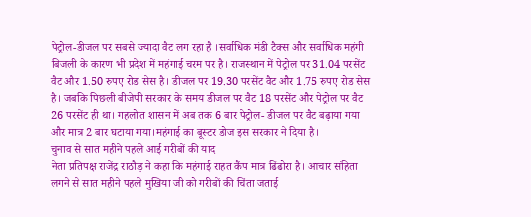पेट्रोल-डीजल पर सबसे ज्यादा वैट लग रहा है ।सर्वाधिक मंडी टैक्स और सर्वाधिक महंगी बिजली के कारण भी प्रदेश में महंगाई चरम पर है। राजस्थान में पेट्रोल पर 31.04 परसेंट वैट और 1.50 रुपए रोड सेस है। डीजल पर 19.30 परसेंट वैट और 1.75 रुपए रोड सेस है। जबकि पिछली बीजेपी सरकार के समय डीजल पर वैट 18 परसेंट और पेट्रोल पर वैट 26 परसेंट ही था। गहलोत शासन में अब तक 6 बार पेट्रोल- डीजल पर वैट बढ़ाया गया और मात्र 2 बार घटाया गया।महंगाई का बूस्टर डोज इस सरकार ने दिया है।
चुनाव से सात महीने पहले आई गरीबों की याद
नेता प्रतिपक्ष राजेंद्र राठौड़ ने कहा कि महंगाई राहत कैंप मात्र ढिंढोरा है। आचार संहिता लगने से सात महीने पहले मुखिया जी को गरीबों की चिंता जताई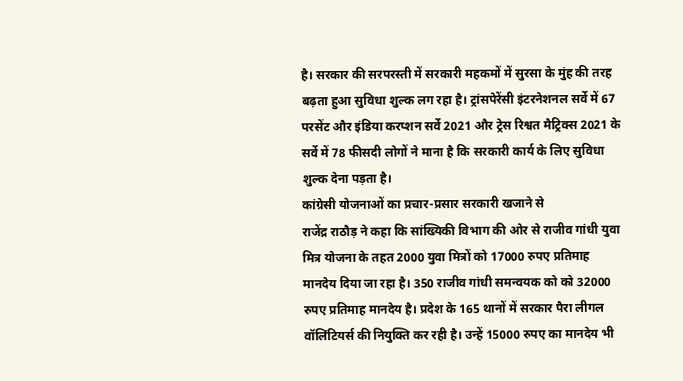है। सरकार की सरपरस्ती में सरकारी महकमों में सुरसा के मुंह की तरह बढ़ता हुआ सुविधा शुल्क लग रहा है। ट्रांसपेरेंसी इंटरनेशनल सर्वे में 67 परसेंट और इंडिया करप्शन सर्वे 2021 और ट्रेस रिश्वत मैट्रिक्स 2021 के सर्वे में 78 फीसदी लोगों ने माना है कि सरकारी कार्य के लिए सुविधा शुल्क देना पड़ता है।
कांग्रेसी योजनाओं का प्रचार-प्रसार सरकारी खजाने से
राजेंद्र राठौड़ ने कहा कि सांख्यिकी विभाग की ओर से राजीव गांधी युवा मित्र योजना के तहत 2000 युवा मित्रों को 17000 रुपए प्रतिमाह मानदेय दिया जा रहा है। 350 राजीव गांधी समन्वयक को को 32000 रुपए प्रतिमाह मानदेय है। प्रदेश के 165 थानों में सरकार पैरा लीगल वॉलिंटियर्स की नियुक्ति कर रही है। उन्हें 15000 रुपए का मानदेय भी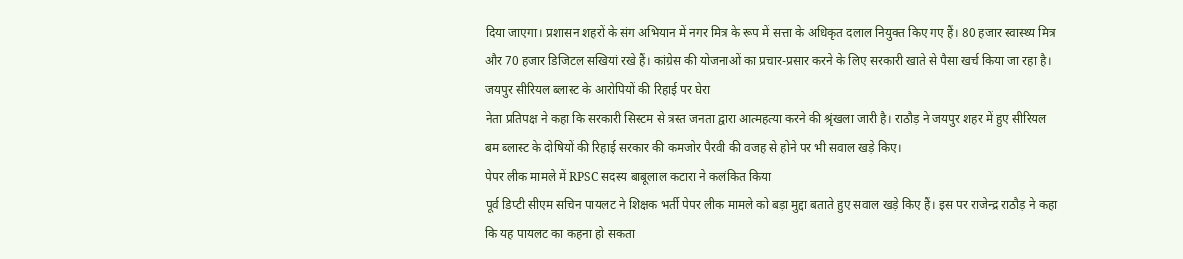दिया जाएगा। प्रशासन शहरों के संग अभियान में नगर मित्र के रूप में सत्ता के अधिकृत दलाल नियुक्त किए गए हैं। 80 हजार स्वास्थ्य मित्र और 70 हजार डिजिटल सखियां रखे हैं। कांग्रेस की योजनाओं का प्रचार-प्रसार करने के लिए सरकारी खाते से पैसा खर्च किया जा रहा है।
जयपुर सीरियल ब्लास्ट के आरोपियों की रिहाई पर घेरा
नेता प्रतिपक्ष ने कहा कि सरकारी सिस्टम से त्रस्त जनता द्वारा आत्महत्या करने की श्रृंखला जारी है। राठौड़ ने जयपुर शहर में हुए सीरियल बम ब्लास्ट के दोषियों की रिहाई सरकार की कमजोर पैरवी की वजह से होने पर भी सवाल खड़े किए।
पेपर लीक मामले में RPSC सदस्य बाबूलाल कटारा ने कलंकित किया
पूर्व डिप्टी सीएम सचिन पायलट ने शिक्षक भर्ती पेपर लीक मामले को बड़ा मुद्दा बताते हुए सवाल खड़े किए हैं। इस पर राजेन्द्र राठौड़ ने कहा कि यह पायलट का कहना हो सकता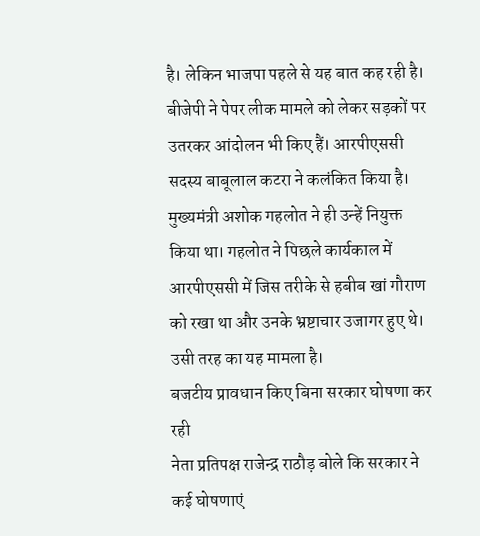है। लेकिन भाजपा पहले से यह बात कह रही है। बीजेपी ने पेपर लीक मामले को लेकर सड़कों पर उतरकर आंदोलन भी किए हैं। आरपीएससी सदस्य बाबूलाल कटरा ने कलंकित किया है। मुख्यमंत्री अशोक गहलोत ने ही उन्हें नियुक्त किया था। गहलोत ने पिछले कार्यकाल में आरपीएससी में जिस तरीके से हबीब खां गौराण को रखा था और उनके भ्रष्टाचार उजागर हुए थे। उसी तरह का यह मामला है।
बजटीय प्रावधान किए बिना सरकार घोषणा कर रही
नेता प्रतिपक्ष राजेन्द्र राठौड़ बोले कि सरकार ने कई घोषणाएं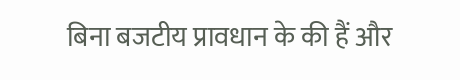बिना बजटीय प्रावधान के की हैं और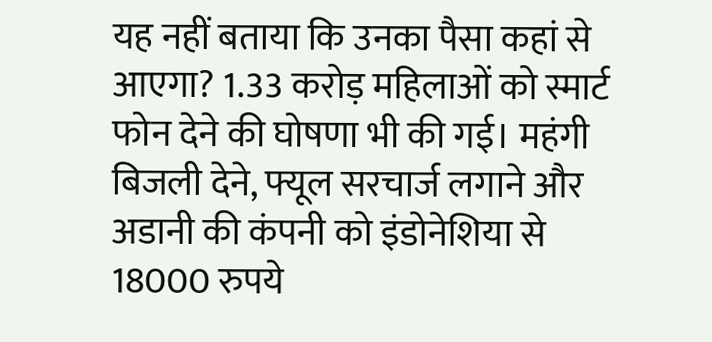यह नहीं बताया कि उनका पैसा कहां से आएगा? 1.33 करोड़ महिलाओं को स्मार्ट फोन देने की घोषणा भी की गई। महंगी बिजली देने, फ्यूल सरचार्ज लगाने और अडानी की कंपनी को इंडोनेशिया से 18000 रुपये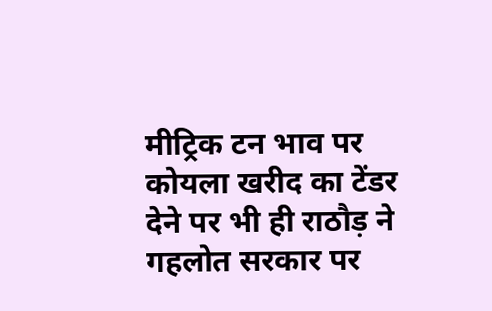मीट्रिक टन भाव पर कोयला खरीद का टेंडर देने पर भी ही राठौड़ ने गहलोत सरकार पर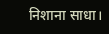निशाना साधा।